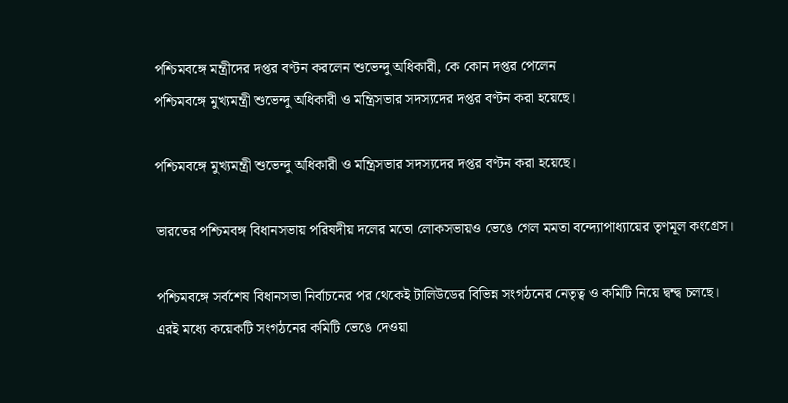পশ্চিমবঙ্গে মন্ত্রীদের দপ্তর বণ্টন করলেন শুভেন্দু অধিকারী, কে কোন দপ্তর পেলেন
পশ্চিমবঙ্গে মুখ্যমন্ত্রী শুভেন্দু অধিকারী ও মন্ত্রিসভার সদস্যদের দপ্তর বণ্টন করা হয়েছে।

পশ্চিমবঙ্গে মুখ্যমন্ত্রী শুভেন্দু অধিকারী ও মন্ত্রিসভার সদস্যদের দপ্তর বণ্টন করা হয়েছে।

ভারতের পশ্চিমবঙ্গ বিধানসভায় পরিষদীয় দলের মতো লোকসভায়ও ভেঙে গেল মমতা বন্দ্যোপাধ্যায়ের তৃণমূল কংগ্রেস।

পশ্চিমবঙ্গে সর্বশেষ বিধানসভা নির্বাচনের পর থেকেই টালিউডের বিভিন্ন সংগঠনের নেতৃত্ব ও কমিটি নিয়ে দ্বন্দ্ব চলছে। এরই মধ্যে কয়েকটি সংগঠনের কমিটি ভেঙে দেওয়া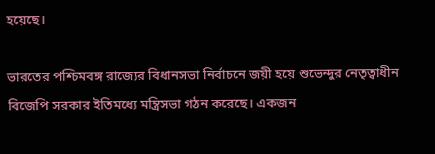হয়েছে।

ভারতের পশ্চিমবঙ্গ রাজ্যের বিধানসভা নির্বাচনে জয়ী হয়ে শুভেন্দুর নেতৃত্বাধীন বিজেপি সরকার ইতিমধ্যে মন্ত্রিসভা গঠন করেছে। একজন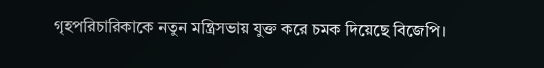গৃহপরিচারিকাকে নতুন মন্ত্রিসভায় যুক্ত করে চমক দিয়েছে বিজেপি।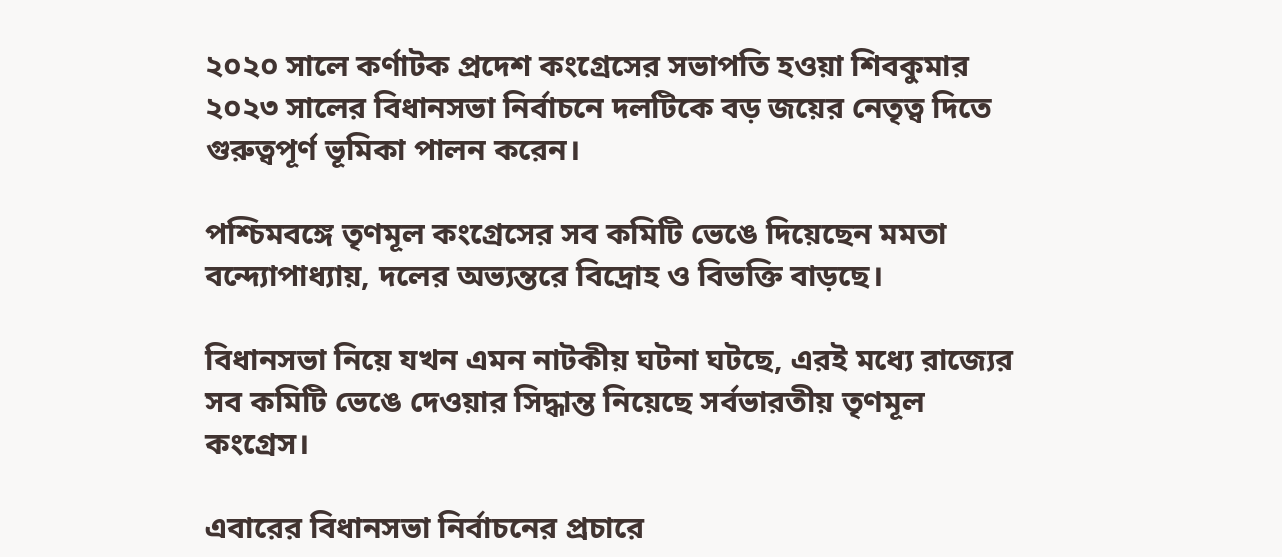২০২০ সালে কর্ণাটক প্রদেশ কংগ্রেসের সভাপতি হওয়া শিবকুমার ২০২৩ সালের বিধানসভা নির্বাচনে দলটিকে বড় জয়ের নেতৃত্ব দিতে গুরুত্বপূর্ণ ভূমিকা পালন করেন।

পশ্চিমবঙ্গে তৃণমূল কংগ্রেসের সব কমিটি ভেঙে দিয়েছেন মমতা বন্দ্যোপাধ্যায়, দলের অভ্যন্তরে বিদ্রোহ ও বিভক্তি বাড়ছে।

বিধানসভা নিয়ে যখন এমন নাটকীয় ঘটনা ঘটছে, এরই মধ্যে রাজ্যের সব কমিটি ভেঙে দেওয়ার সিদ্ধান্ত নিয়েছে সর্বভারতীয় তৃণমূল কংগ্রেস।

এবারের বিধানসভা নির্বাচনের প্রচারে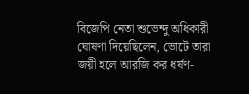বিজেপি নেতা শুভেন্দু অধিকারী ঘোষণা দিয়েছিলেন, ভোটে তারা জয়ী হলে আরজি কর ধর্ষণ-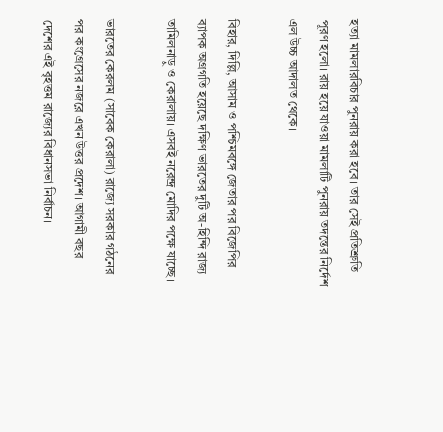হত্যা মামলারবিচার পুনরায় করা হবে। তার সেই প্রতিশ্রুতি পূরণ হলো। রায় হয়ে যাওয়া মামলাটি পুনরায় তদন্তের নির্দেশ এল উচ্চ আদালত থেকে।

বিহার, দিল্লি, আসাম ও পশ্চিমবঙ্গে জেতার পর বিজেপির ব্যাপক অগ্রগতি হয়েছে দক্ষিণ ভারতের দুটি অ-হিন্দি রাজ্য তামিলনাড়ু ও কেরালায়। এসবই নরেন্দ্র মোদির পক্ষে যাচ্ছে।

ভারতের কেরলম (সাবেক কেরালা) রাজ্যে সরকার গঠনের পর কংগ্রেসের নজরে এখন উত্তর প্রদেশ। আগামী বছর দেশের এই বৃহত্তম রাজ্যের বিধানসভা নির্বাচন।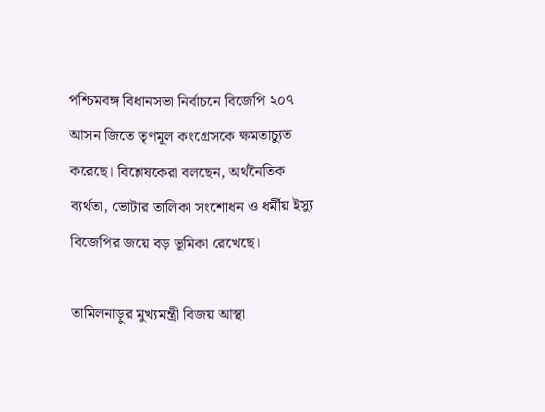পশ্চিমবঙ্গ বিধানসভা নির্বাচনে বিজেপি ২০৭ আসন জিতে তৃণমূল কংগ্রেসকে ক্ষমতাচ্যুত করেছে। বিশ্লেষকেরা বলছেন, অর্থনৈতিক ব্যর্থতা, ভোটার তালিকা সংশোধন ও ধর্মীয় ইস্যু বিজেপির জয়ে বড় ভূমিকা রেখেছে।

তামিলনাড়ুর মুখ্যমন্ত্রী বিজয় আস্থা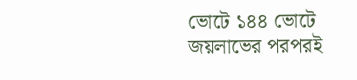ভোটে ১৪৪ ভোটে জয়লাভের পরপরই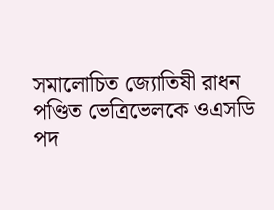সমালোচিত জ্যোতিষী রাধন পণ্ডিত ভেত্রিভেলকে ওএসডি পদ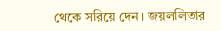থেকে সরিয়ে দেন। জয়ললিতার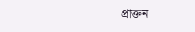প্রাক্তন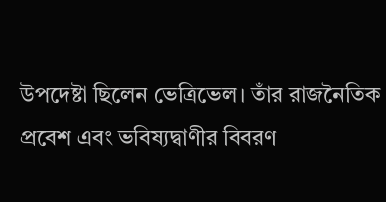উপদেষ্টা ছিলেন ভেত্রিভেল। তাঁর রাজনৈতিক প্রবেশ এবং ভবিষ্যদ্বাণীর বিবরণ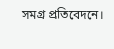সমগ্র প্রতিবেদনে।